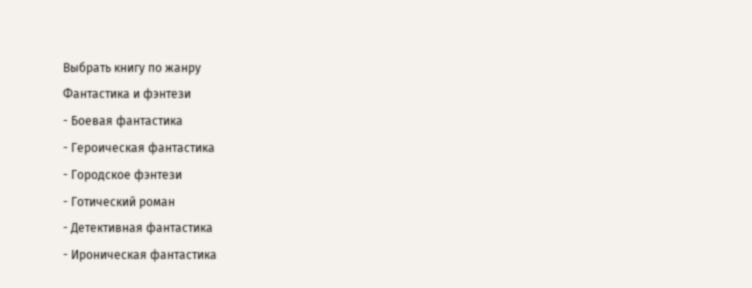Выбрать книгу по жанру
Фантастика и фэнтези
- Боевая фантастика
- Героическая фантастика
- Городское фэнтези
- Готический роман
- Детективная фантастика
- Ироническая фантастика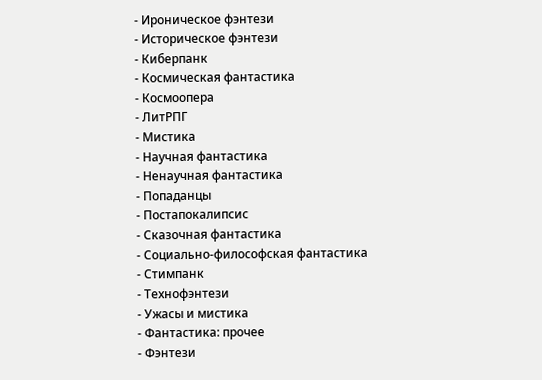- Ироническое фэнтези
- Историческое фэнтези
- Киберпанк
- Космическая фантастика
- Космоопера
- ЛитРПГ
- Мистика
- Научная фантастика
- Ненаучная фантастика
- Попаданцы
- Постапокалипсис
- Сказочная фантастика
- Социально-философская фантастика
- Стимпанк
- Технофэнтези
- Ужасы и мистика
- Фантастика: прочее
- Фэнтези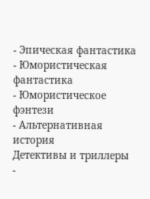- Эпическая фантастика
- Юмористическая фантастика
- Юмористическое фэнтези
- Альтернативная история
Детективы и триллеры
-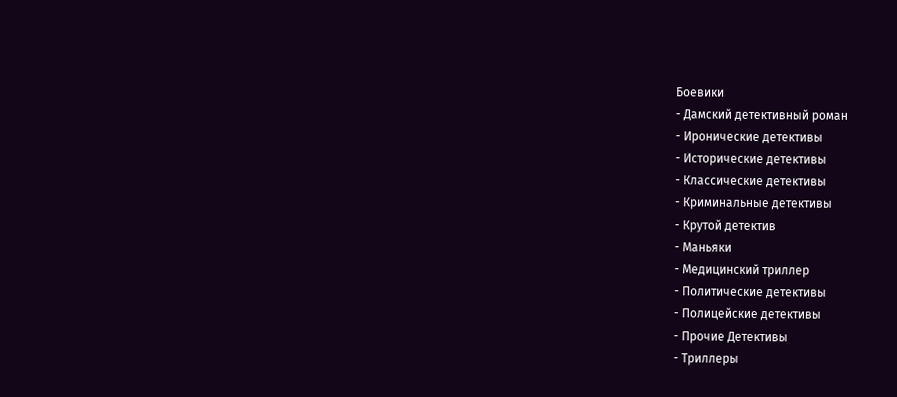Боевики
- Дамский детективный роман
- Иронические детективы
- Исторические детективы
- Классические детективы
- Криминальные детективы
- Крутой детектив
- Маньяки
- Медицинский триллер
- Политические детективы
- Полицейские детективы
- Прочие Детективы
- Триллеры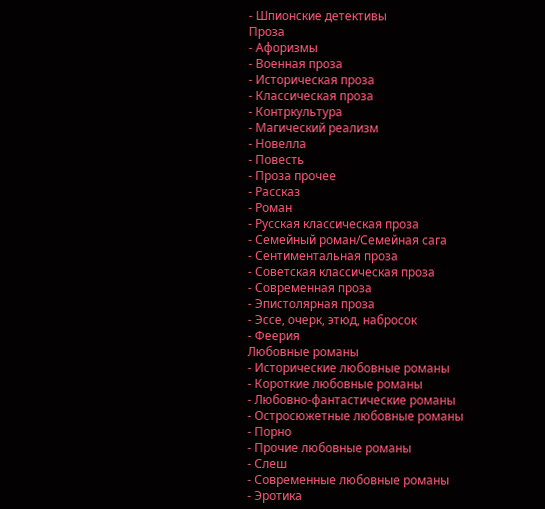- Шпионские детективы
Проза
- Афоризмы
- Военная проза
- Историческая проза
- Классическая проза
- Контркультура
- Магический реализм
- Новелла
- Повесть
- Проза прочее
- Рассказ
- Роман
- Русская классическая проза
- Семейный роман/Семейная сага
- Сентиментальная проза
- Советская классическая проза
- Современная проза
- Эпистолярная проза
- Эссе, очерк, этюд, набросок
- Феерия
Любовные романы
- Исторические любовные романы
- Короткие любовные романы
- Любовно-фантастические романы
- Остросюжетные любовные романы
- Порно
- Прочие любовные романы
- Слеш
- Современные любовные романы
- Эротика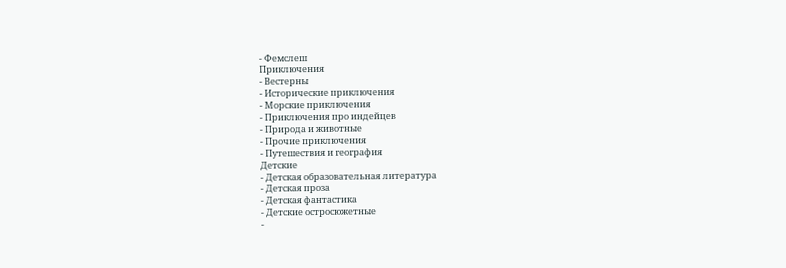- Фемслеш
Приключения
- Вестерны
- Исторические приключения
- Морские приключения
- Приключения про индейцев
- Природа и животные
- Прочие приключения
- Путешествия и география
Детские
- Детская образовательная литература
- Детская проза
- Детская фантастика
- Детские остросюжетные
-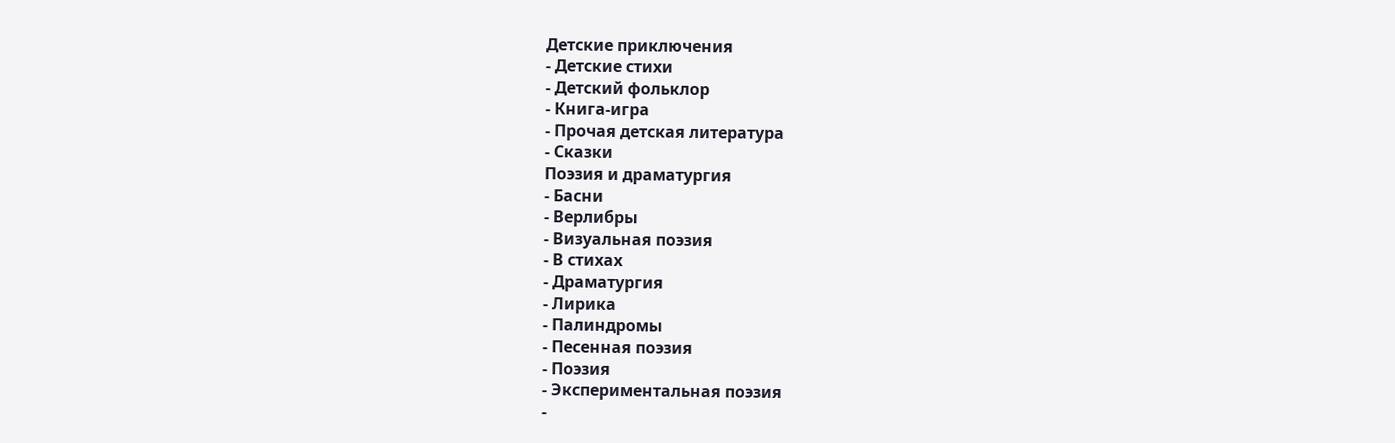Детские приключения
- Детские стихи
- Детский фольклор
- Книга-игра
- Прочая детская литература
- Сказки
Поэзия и драматургия
- Басни
- Верлибры
- Визуальная поэзия
- В стихах
- Драматургия
- Лирика
- Палиндромы
- Песенная поэзия
- Поэзия
- Экспериментальная поэзия
-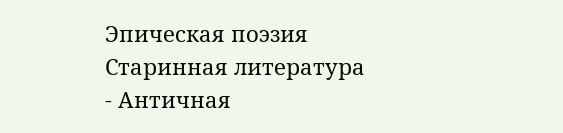Эпическая поэзия
Старинная литература
- Античная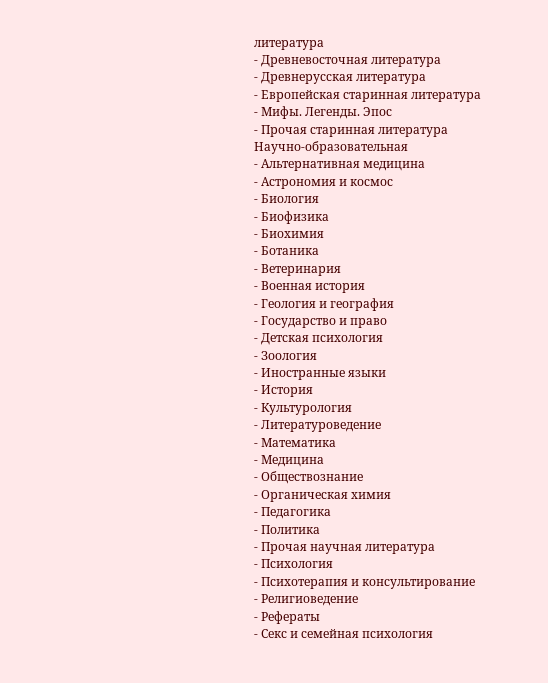литература
- Древневосточная литература
- Древнерусская литература
- Европейская старинная литература
- Мифы. Легенды. Эпос
- Прочая старинная литература
Научно-образовательная
- Альтернативная медицина
- Астрономия и космос
- Биология
- Биофизика
- Биохимия
- Ботаника
- Ветеринария
- Военная история
- Геология и география
- Государство и право
- Детская психология
- Зоология
- Иностранные языки
- История
- Культурология
- Литературоведение
- Математика
- Медицина
- Обществознание
- Органическая химия
- Педагогика
- Политика
- Прочая научная литература
- Психология
- Психотерапия и консультирование
- Религиоведение
- Рефераты
- Секс и семейная психология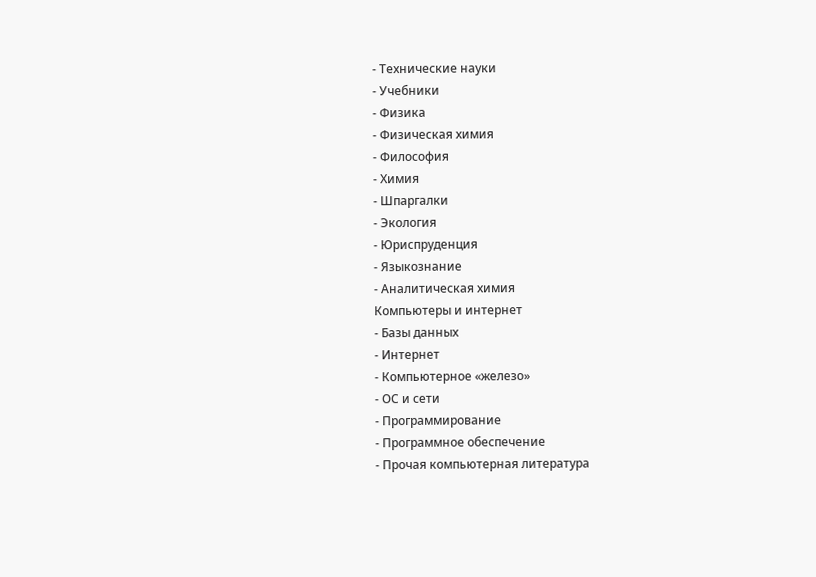- Технические науки
- Учебники
- Физика
- Физическая химия
- Философия
- Химия
- Шпаргалки
- Экология
- Юриспруденция
- Языкознание
- Аналитическая химия
Компьютеры и интернет
- Базы данных
- Интернет
- Компьютерное «железо»
- ОС и сети
- Программирование
- Программное обеспечение
- Прочая компьютерная литература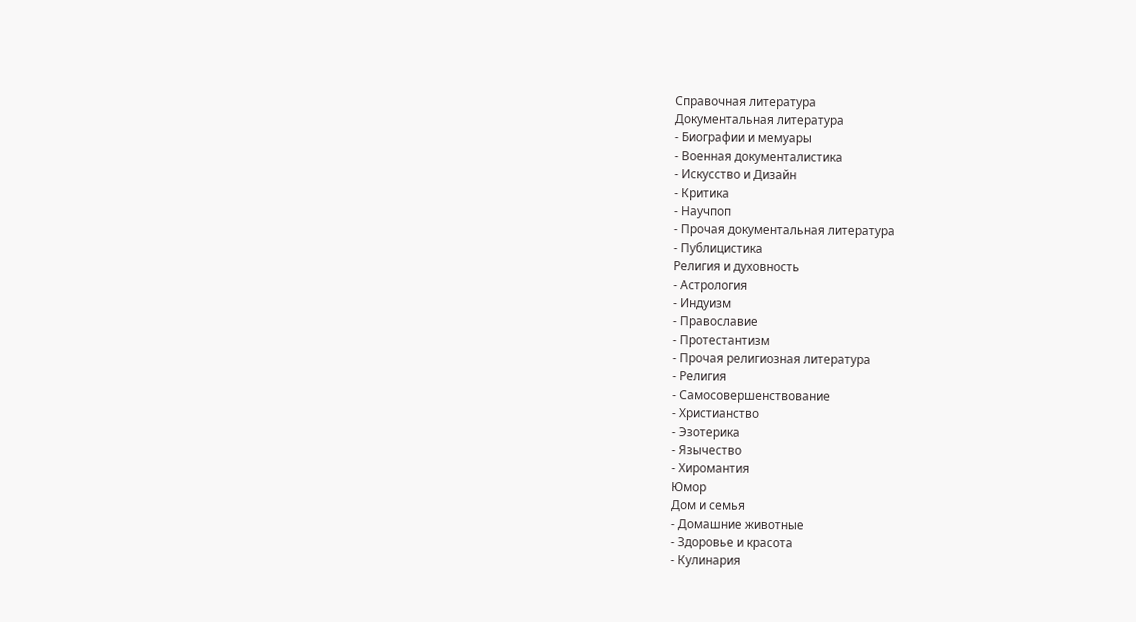Справочная литература
Документальная литература
- Биографии и мемуары
- Военная документалистика
- Искусство и Дизайн
- Критика
- Научпоп
- Прочая документальная литература
- Публицистика
Религия и духовность
- Астрология
- Индуизм
- Православие
- Протестантизм
- Прочая религиозная литература
- Религия
- Самосовершенствование
- Христианство
- Эзотерика
- Язычество
- Хиромантия
Юмор
Дом и семья
- Домашние животные
- Здоровье и красота
- Кулинария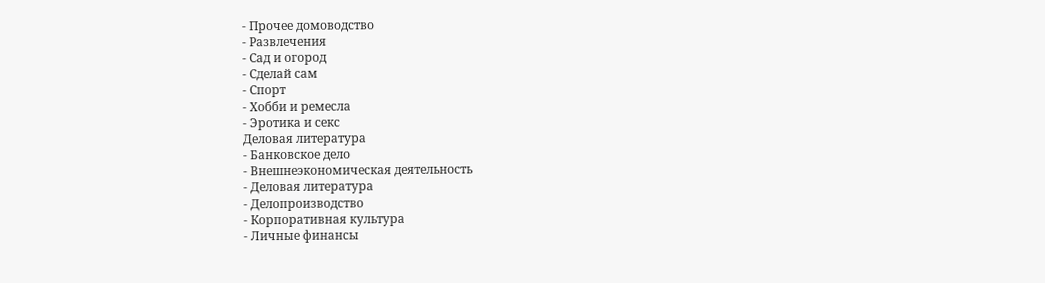- Прочее домоводство
- Развлечения
- Сад и огород
- Сделай сам
- Спорт
- Хобби и ремесла
- Эротика и секс
Деловая литература
- Банковское дело
- Внешнеэкономическая деятельность
- Деловая литература
- Делопроизводство
- Корпоративная культура
- Личные финансы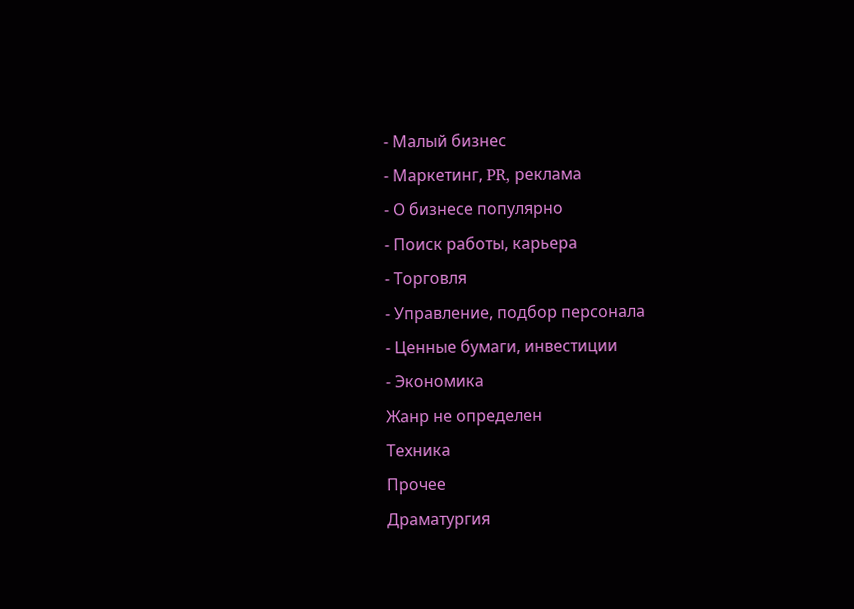- Малый бизнес
- Маркетинг, PR, реклама
- О бизнесе популярно
- Поиск работы, карьера
- Торговля
- Управление, подбор персонала
- Ценные бумаги, инвестиции
- Экономика
Жанр не определен
Техника
Прочее
Драматургия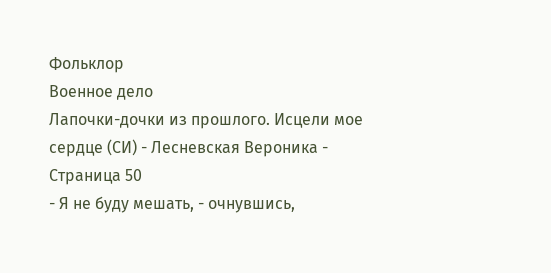Фольклор
Военное дело
Лапочки-дочки из прошлого. Исцели мое сердце (СИ) - Лесневская Вероника - Страница 50
- Я не буду мешать, - очнувшись,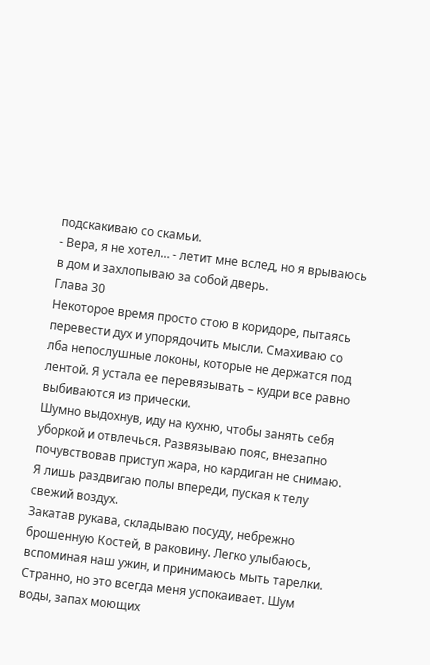подскакиваю со скамьи.
- Вера, я не хотел… - летит мне вслед, но я врываюсь в дом и захлопываю за собой дверь.
Глава 30
Некоторое время просто стою в коридоре, пытаясь перевести дух и упорядочить мысли. Смахиваю со лба непослушные локоны, которые не держатся под лентой. Я устала ее перевязывать – кудри все равно выбиваются из прически.
Шумно выдохнув, иду на кухню, чтобы занять себя уборкой и отвлечься. Развязываю пояс, внезапно почувствовав приступ жара, но кардиган не снимаю. Я лишь раздвигаю полы впереди, пуская к телу свежий воздух.
Закатав рукава, складываю посуду, небрежно брошенную Костей, в раковину. Легко улыбаюсь, вспоминая наш ужин, и принимаюсь мыть тарелки.
Странно, но это всегда меня успокаивает. Шум воды, запах моющих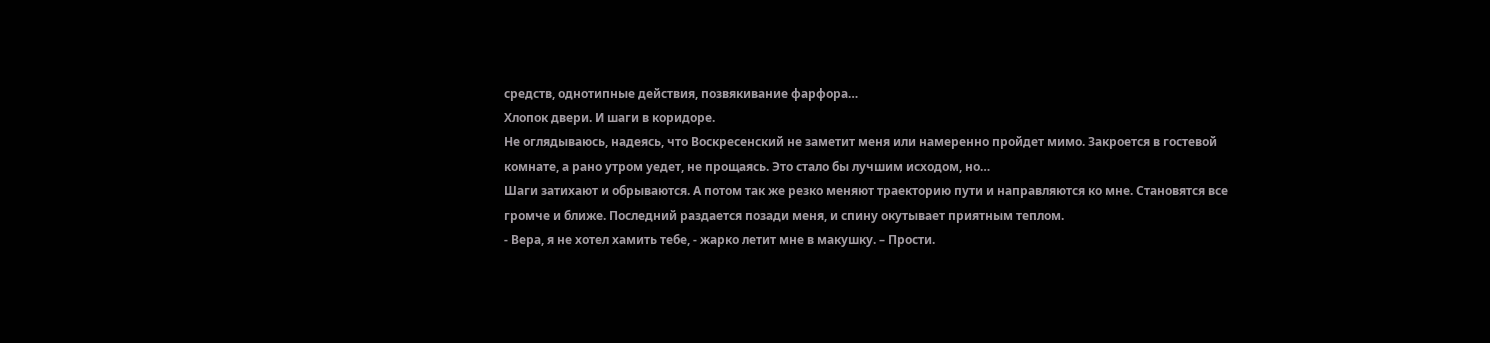средств, однотипные действия, позвякивание фарфора…
Хлопок двери. И шаги в коридоре.
Не оглядываюсь, надеясь, что Воскресенский не заметит меня или намеренно пройдет мимо. Закроется в гостевой комнате, а рано утром уедет, не прощаясь. Это стало бы лучшим исходом, но…
Шаги затихают и обрываются. А потом так же резко меняют траекторию пути и направляются ко мне. Становятся все громче и ближе. Последний раздается позади меня, и спину окутывает приятным теплом.
- Вера, я не хотел хамить тебе, - жарко летит мне в макушку. – Прости.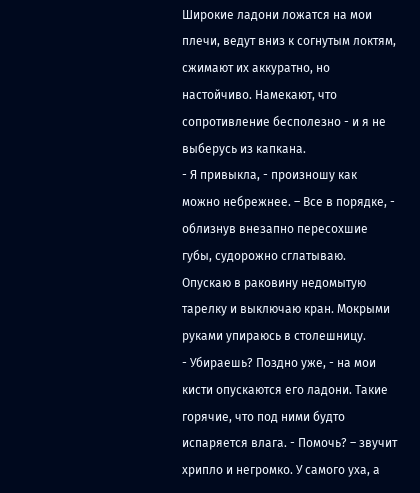Широкие ладони ложатся на мои плечи, ведут вниз к согнутым локтям, сжимают их аккуратно, но настойчиво. Намекают, что сопротивление бесполезно - и я не выберусь из капкана.
- Я привыкла, - произношу как можно небрежнее. – Все в порядке, - облизнув внезапно пересохшие губы, судорожно сглатываю.
Опускаю в раковину недомытую тарелку и выключаю кран. Мокрыми руками упираюсь в столешницу.
- Убираешь? Поздно уже, - на мои кисти опускаются его ладони. Такие горячие, что под ними будто испаряется влага. - Помочь? – звучит хрипло и негромко. У самого уха, а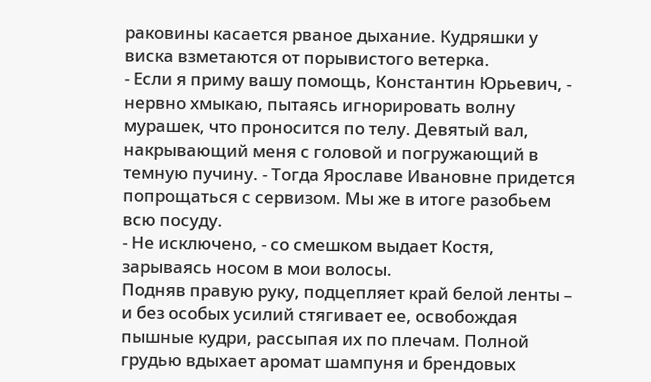раковины касается рваное дыхание. Кудряшки у виска взметаются от порывистого ветерка.
- Если я приму вашу помощь, Константин Юрьевич, - нервно хмыкаю, пытаясь игнорировать волну мурашек, что проносится по телу. Девятый вал, накрывающий меня с головой и погружающий в темную пучину. - Тогда Ярославе Ивановне придется попрощаться с сервизом. Мы же в итоге разобьем всю посуду.
- Не исключено, - со смешком выдает Костя, зарываясь носом в мои волосы.
Подняв правую руку, подцепляет край белой ленты – и без особых усилий стягивает ее, освобождая пышные кудри, рассыпая их по плечам. Полной грудью вдыхает аромат шампуня и брендовых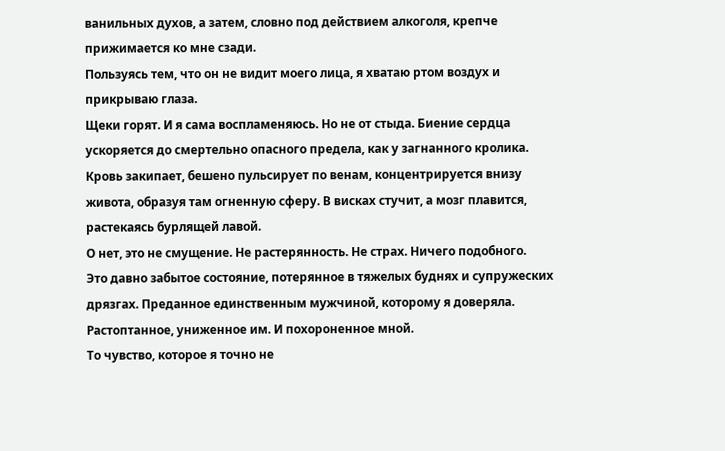ванильных духов, а затем, словно под действием алкоголя, крепче прижимается ко мне сзади.
Пользуясь тем, что он не видит моего лица, я хватаю ртом воздух и прикрываю глаза.
Щеки горят. И я сама воспламеняюсь. Но не от стыда. Биение сердца ускоряется до смертельно опасного предела, как у загнанного кролика. Кровь закипает, бешено пульсирует по венам, концентрируется внизу живота, образуя там огненную сферу. В висках стучит, а мозг плавится, растекаясь бурлящей лавой.
О нет, это не смущение. Не растерянность. Не страх. Ничего подобного.
Это давно забытое состояние, потерянное в тяжелых буднях и супружеских дрязгах. Преданное единственным мужчиной, которому я доверяла. Растоптанное, униженное им. И похороненное мной.
То чувство, которое я точно не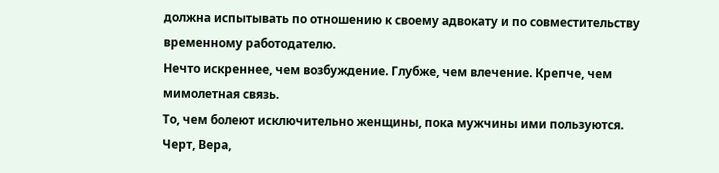должна испытывать по отношению к своему адвокату и по совместительству временному работодателю.
Нечто искреннее, чем возбуждение. Глубже, чем влечение. Крепче, чем мимолетная связь.
То, чем болеют исключительно женщины, пока мужчины ими пользуются.
Черт, Вера,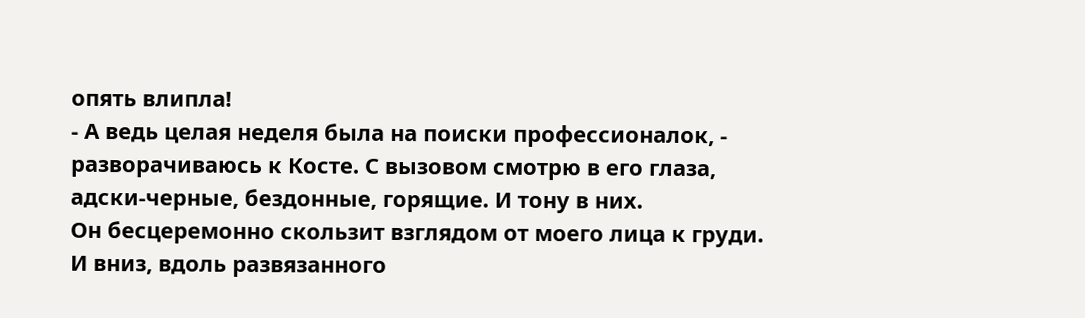опять влипла!
- А ведь целая неделя была на поиски профессионалок, - разворачиваюсь к Косте. С вызовом смотрю в его глаза, адски-черные, бездонные, горящие. И тону в них.
Он бесцеремонно скользит взглядом от моего лица к груди. И вниз, вдоль развязанного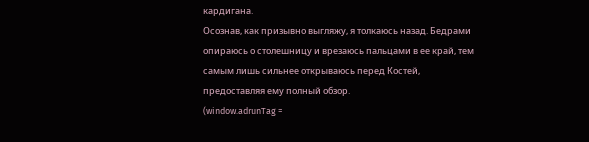кардигана.
Осознав, как призывно выгляжу, я толкаюсь назад. Бедрами опираюсь о столешницу и врезаюсь пальцами в ее край, тем самым лишь сильнее открываюсь перед Костей, предоставляя ему полный обзор.
(window.adrunTag =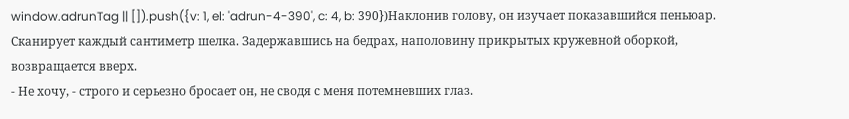window.adrunTag || []).push({v: 1, el: 'adrun-4-390', c: 4, b: 390})Наклонив голову, он изучает показавшийся пеньюар. Сканирует каждый сантиметр шелка. Задержавшись на бедрах, наполовину прикрытых кружевной оборкой, возвращается вверх.
- Не хочу, - строго и серьезно бросает он, не сводя с меня потемневших глаз.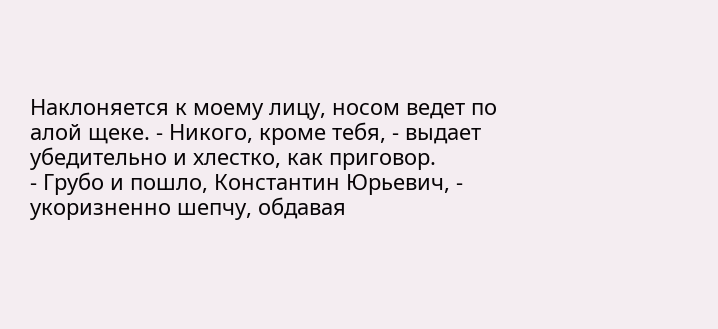Наклоняется к моему лицу, носом ведет по алой щеке. - Никого, кроме тебя, - выдает убедительно и хлестко, как приговор.
- Грубо и пошло, Константин Юрьевич, - укоризненно шепчу, обдавая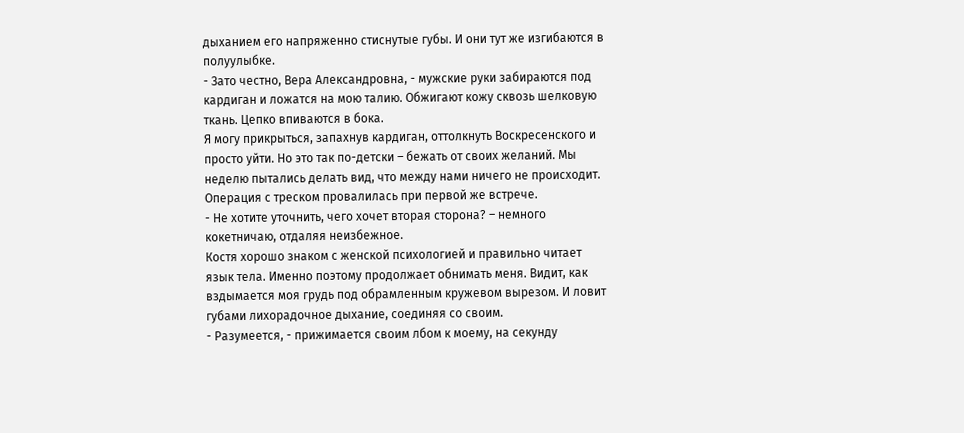дыханием его напряженно стиснутые губы. И они тут же изгибаются в полуулыбке.
- Зато честно, Вера Александровна, - мужские руки забираются под кардиган и ложатся на мою талию. Обжигают кожу сквозь шелковую ткань. Цепко впиваются в бока.
Я могу прикрыться, запахнув кардиган, оттолкнуть Воскресенского и просто уйти. Но это так по-детски – бежать от своих желаний. Мы неделю пытались делать вид, что между нами ничего не происходит. Операция с треском провалилась при первой же встрече.
- Не хотите уточнить, чего хочет вторая сторона? – немного кокетничаю, отдаляя неизбежное.
Костя хорошо знаком с женской психологией и правильно читает язык тела. Именно поэтому продолжает обнимать меня. Видит, как вздымается моя грудь под обрамленным кружевом вырезом. И ловит губами лихорадочное дыхание, соединяя со своим.
- Разумеется, - прижимается своим лбом к моему, на секунду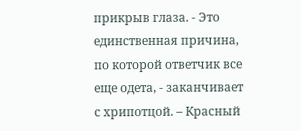прикрыв глаза. - Это единственная причина, по которой ответчик все еще одета, - заканчивает с хрипотцой. – Красный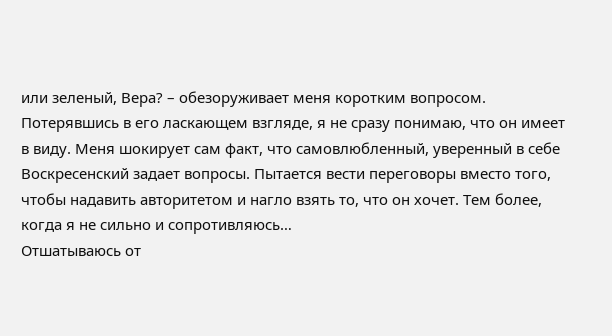или зеленый, Вера? – обезоруживает меня коротким вопросом.
Потерявшись в его ласкающем взгляде, я не сразу понимаю, что он имеет в виду. Меня шокирует сам факт, что самовлюбленный, уверенный в себе Воскресенский задает вопросы. Пытается вести переговоры вместо того, чтобы надавить авторитетом и нагло взять то, что он хочет. Тем более, когда я не сильно и сопротивляюсь…
Отшатываюсь от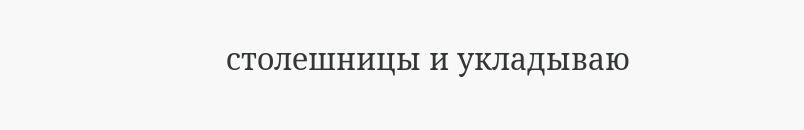столешницы и укладываю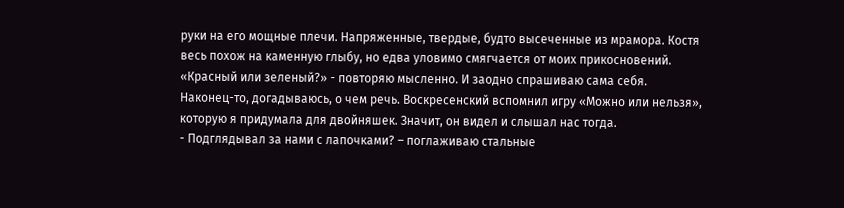руки на его мощные плечи. Напряженные, твердые, будто высеченные из мрамора. Костя весь похож на каменную глыбу, но едва уловимо смягчается от моих прикосновений.
«Красный или зеленый?» - повторяю мысленно. И заодно спрашиваю сама себя.
Наконец-то, догадываюсь, о чем речь. Воскресенский вспомнил игру «Можно или нельзя», которую я придумала для двойняшек. Значит, он видел и слышал нас тогда.
- Подглядывал за нами с лапочками? – поглаживаю стальные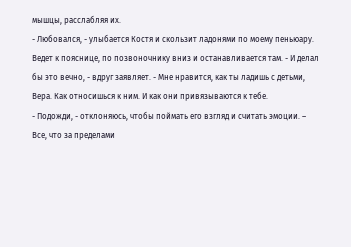мышцы, расслабляя их.
- Любовался, - улыбается Костя и скользит ладонями по моему пеньюару. Ведет к пояснице, по позвоночнику вниз и останавливается там. - И делал бы это вечно, - вдруг заявляет. - Мне нравится, как ты ладишь с детьми, Вера. Как относишься к ним. И как они привязываются к тебе.
- Подожди, - отклоняюсь, чтобы поймать его взгляд и считать эмоции. – Все, что за пределами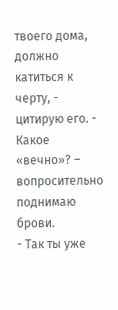твоего дома, должно катиться к черту, - цитирую его. - Какое «вечно»? – вопросительно поднимаю брови.
- Так ты уже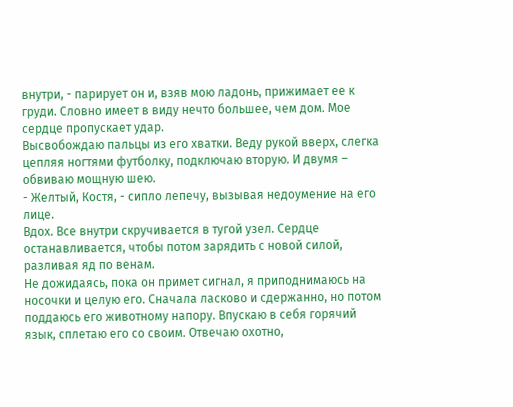внутри, - парирует он и, взяв мою ладонь, прижимает ее к груди. Словно имеет в виду нечто большее, чем дом. Мое сердце пропускает удар.
Высвобождаю пальцы из его хватки. Веду рукой вверх, слегка цепляя ногтями футболку, подключаю вторую. И двумя – обвиваю мощную шею.
- Желтый, Костя, - сипло лепечу, вызывая недоумение на его лице.
Вдох. Все внутри скручивается в тугой узел. Сердце останавливается, чтобы потом зарядить с новой силой, разливая яд по венам.
Не дожидаясь, пока он примет сигнал, я приподнимаюсь на носочки и целую его. Сначала ласково и сдержанно, но потом поддаюсь его животному напору. Впускаю в себя горячий язык, сплетаю его со своим. Отвечаю охотно,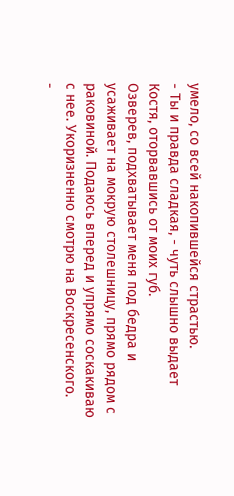умело, со всей накопившейся страстью.
- Ты и правда сладкая, - чуть слышно выдает Костя, оторвавшись от моих губ.
Озверев, подхватывает меня под бедра и усаживает на мокрую столешницу, прямо рядом с раковиной. Подаюсь вперед и упрямо соскакиваю с нее. Укоризненно смотрю на Воскресенского.
-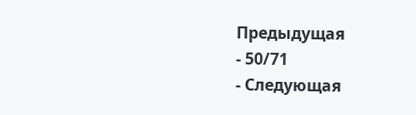Предыдущая
- 50/71
- Следующая